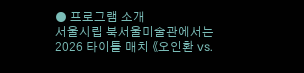● 프로그램 소개
서울시립 북서울미술관에서는 2026 타이틀 매치 《오인환 vs.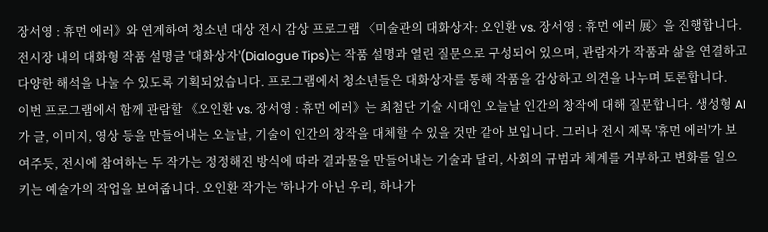장서영 : 휴먼 에러》와 연계하여 청소년 대상 전시 감상 프로그램 〈미술관의 대화상자: 오인환 vs. 장서영 : 휴먼 에러 展〉을 진행합니다. 전시장 내의 대화형 작품 설명글 '대화상자'(Dialogue Tips)는 작품 설명과 열린 질문으로 구성되어 있으며, 관람자가 작품과 삶을 연결하고 다양한 해석을 나눌 수 있도록 기획되었습니다. 프로그램에서 청소년들은 대화상자를 통해 작품을 감상하고 의견을 나누며 토론합니다.
이번 프로그램에서 함께 관람할 《오인환 vs. 장서영 : 휴먼 에러》는 최첨단 기술 시대인 오늘날 인간의 창작에 대해 질문합니다. 생성형 AI가 글, 이미지, 영상 등을 만들어내는 오늘날, 기술이 인간의 창작을 대체할 수 있을 것만 같아 보입니다. 그러나 전시 제목 '휴먼 에러'가 보여주듯, 전시에 참여하는 두 작가는 정정해진 방식에 따라 결과물을 만들어내는 기술과 달리, 사회의 규범과 체계를 거부하고 변화를 일으키는 예술가의 작업을 보여줍니다. 오인환 작가는 '하나가 아닌 우리, 하나가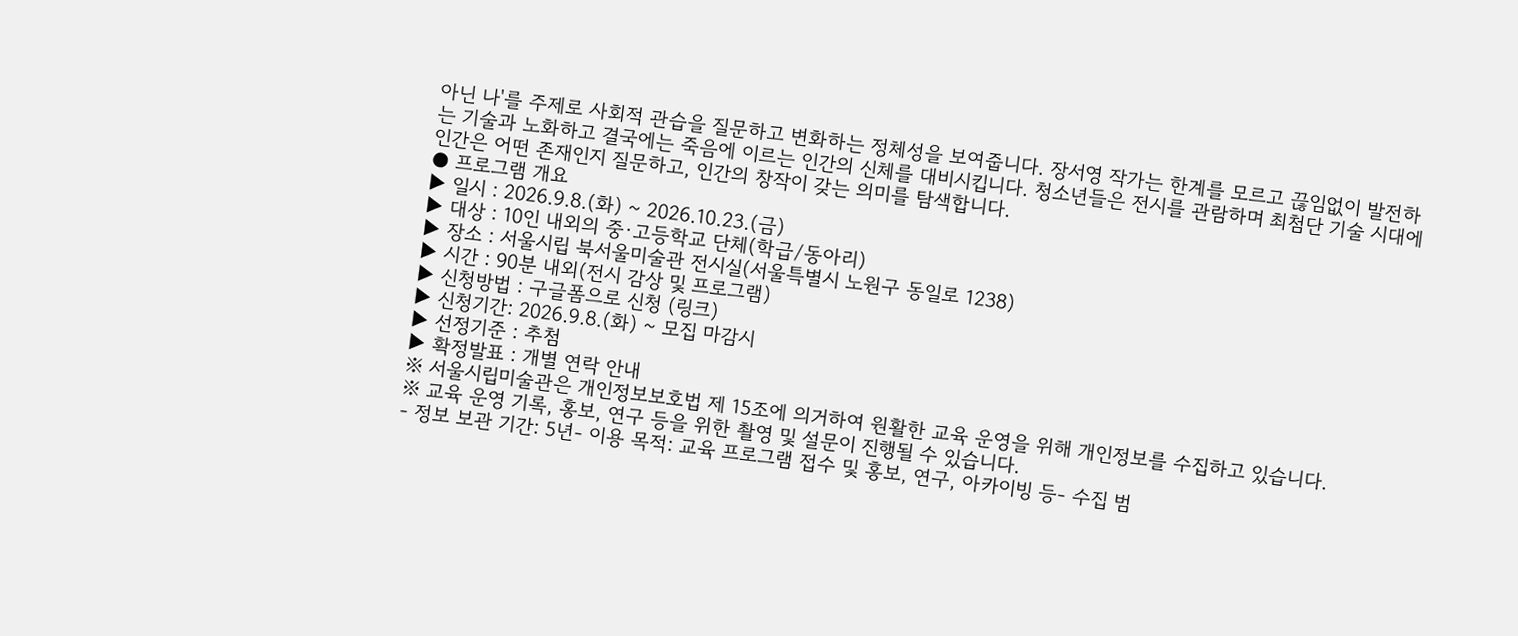아닌 나'를 주제로 사회적 관습을 질문하고 변화하는 정체성을 보여줍니다. 장서영 작가는 한계를 모르고 끊임없이 발전하는 기술과 노화하고 결국에는 죽음에 이르는 인간의 신체를 대비시킵니다. 청소년들은 전시를 관람하며 최첨단 기술 시대에 인간은 어떤 존재인지 질문하고, 인간의 창작이 갖는 의미를 탐색합니다.
● 프로그램 개요
▶ 일시 : 2026.9.8.(화) ~ 2026.10.23.(금)
▶ 대상 : 10인 내외의 중·고등학교 단체(학급/동아리)
▶ 장소 : 서울시립 북서울미술관 전시실(서울특별시 노원구 동일로 1238)
▶ 시간 : 90분 내외(전시 감상 및 프로그램)
▶ 신청방법 : 구글폼으로 신청 (링크)
▶ 신청기간: 2026.9.8.(화) ~ 모집 마감시
▶ 선정기준 : 추첨
▶ 확정발표 : 개별 연락 안내
※ 서울시립미술관은 개인정보보호법 제 15조에 의거하여 원활한 교육 운영을 위해 개인정보를 수집하고 있습니다.
※ 교육 운영 기록, 홍보, 연구 등을 위한 촬영 및 설문이 진행될 수 있습니다.
- 정보 보관 기간: 5년- 이용 목적: 교육 프로그램 접수 및 홍보, 연구, 아카이빙 등- 수집 범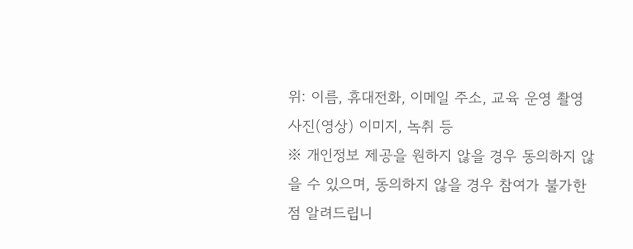위: 이름, 휴대전화, 이메일 주소, 교육 운영 촬영 사진(영상) 이미지, 녹취 등
※ 개인정보 제공을 원하지 않을 경우 동의하지 않을 수 있으며, 동의하지 않을 경우 참여가 불가한 점 알려드립니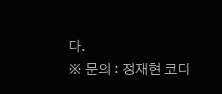다.
※ 문의 : 정재현 코디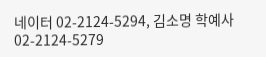네이터 02-2124-5294, 김소명 학예사 02-2124-5279